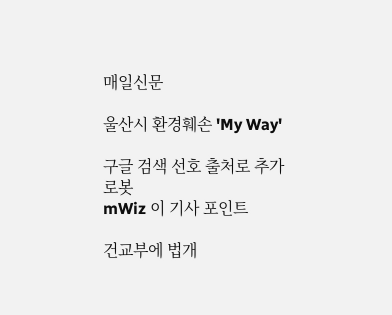매일신문

울산시 환경훼손 'My Way'

구글 검색 선호 출처로 추가
로봇
mWiz 이 기사 포인트

건교부에 법개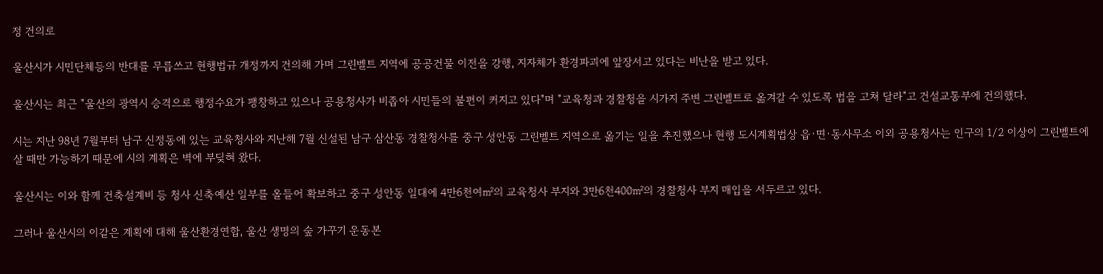정 건의로

울산시가 시민단체등의 반대를 무릅쓰고 현행법규 개정까지 건의해 가며 그린벨트 지역에 공공건물 이전을 강행, 지자체가 환경파괴에 앞장서고 있다는 비난을 받고 있다.

울산시는 최근 "울산의 광역시 승격으로 행정수요가 팽창하고 있으나 공용청사가 비좁아 시민들의 불편이 커지고 있다"며 "교육청과 경찰청을 시가지 주변 그린벨트로 옮겨갈 수 있도록 법을 고쳐 달라"고 건설교통부에 건의했다.

시는 지난 98년 7월부터 남구 신정동에 있는 교육청사와 지난해 7월 신설된 남구 삼산동 경찰청사를 중구 성안동 그린벨트 지역으로 옮기는 일을 추진했으나 현행 도시계획법상 읍·면·동사무소 이외 공용청사는 인구의 1/2 이상이 그린벨트에 살 때만 가능하기 때문에 시의 계획은 벽에 부딪혀 왔다.

울산시는 이와 함께 건축설계비 등 청사 신축예산 일부를 올들어 확보하고 중구 성안동 일대에 4만6천여㎡의 교육청사 부지와 3만6천400㎡의 경찰청사 부지 매입을 서두르고 있다.

그러나 울산시의 이같은 계획에 대해 울산환경연합, 울산 생명의 숲 가꾸기 운동본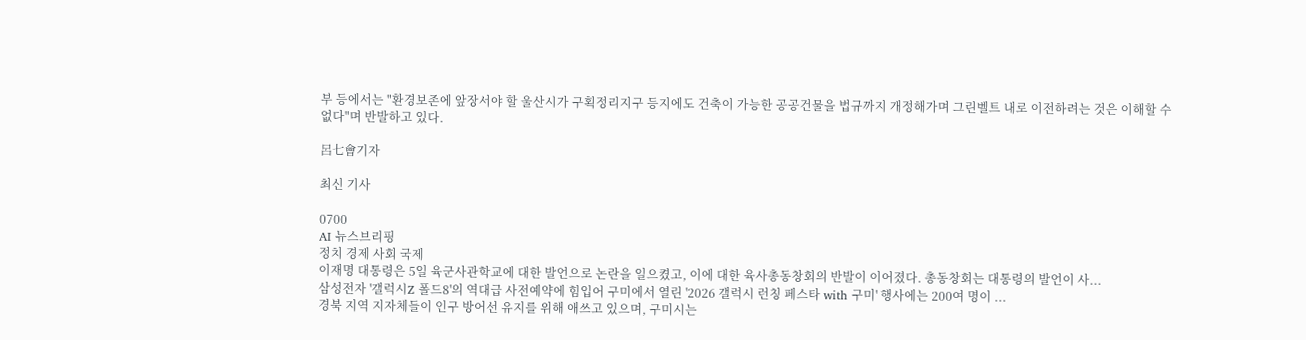부 등에서는 "환경보존에 앞장서야 할 울산시가 구획정리지구 등지에도 건축이 가능한 공공건물을 법규까지 개정해가며 그린벨트 내로 이전하려는 것은 이해할 수 없다"며 반발하고 있다.

呂七會기자

최신 기사

0700
AI 뉴스브리핑
정치 경제 사회 국제
이재명 대통령은 5일 육군사관학교에 대한 발언으로 논란을 일으켰고, 이에 대한 육사총동창회의 반발이 이어졌다. 총동창회는 대통령의 발언이 사...
삼성전자 '갤럭시Z 폴드8'의 역대급 사전예약에 힘입어 구미에서 열린 '2026 갤럭시 런칭 페스타 with 구미' 행사에는 200여 명이 ...
경북 지역 지자체들이 인구 방어선 유지를 위해 애쓰고 있으며, 구미시는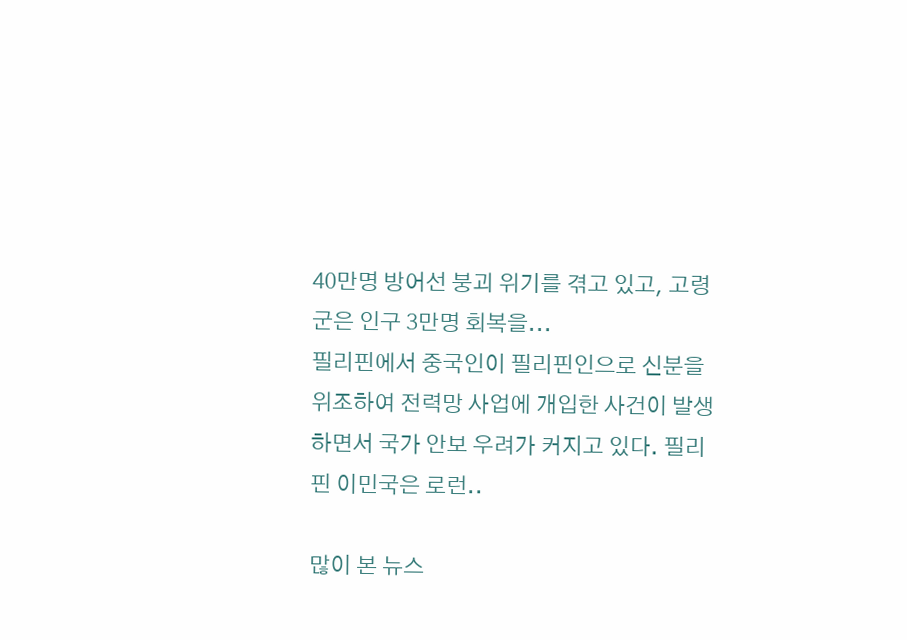40만명 방어선 붕괴 위기를 겪고 있고, 고령군은 인구 3만명 회복을...
필리핀에서 중국인이 필리핀인으로 신분을 위조하여 전력망 사업에 개입한 사건이 발생하면서 국가 안보 우려가 커지고 있다. 필리핀 이민국은 로런..

많이 본 뉴스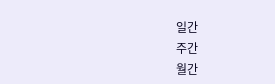일간
주간
월간